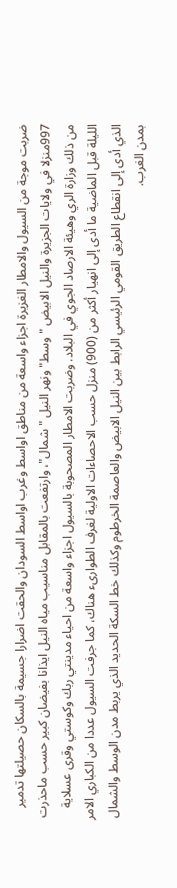ضربت موجة من السيول والامطار الغزيرة اجزاء واسعة من مناطق اواسط وغرب اواسط السودان والحقت اضرارا جسيمة بالسكان حصيلتها تدمير 997منزلا في ولايات الجزيرة والنيل الابيض "وسط" ونهر النيل "شمال"، وارتفعت بالمقابل مناسيب مياه النيل ايذانا بفيضان كبير حسب ماحذرت من ذلك وزارة الري وهيئة الارصاد الجوي في البلاد. وضربت الامطار المصحوبة بالسيول اجزاء واسعة من احياء مدينتي ربك وكوستي وقرى عسلاية الليلة قبل الماضية ما أدى إلى انهيار أكثر من (900) منزل حسب الاحصاءات الاولية لغرف الطوارىء هناك، كما جرفت السيول عددا من الكباري الامر الذي أدى إلى انقطاع الطريق القومي الرئيسي الرابط بين النيل الابيض والعاصمة الخرطوم وكذلك خط السكة الحديد الذي يربط مدن الوسط والشمال بمدن الغرب.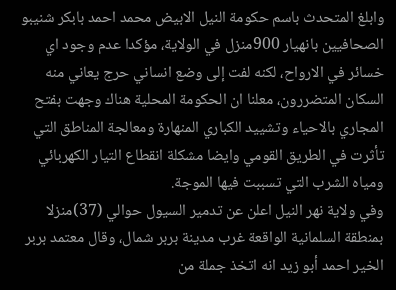وابلغ المتحدث باسم حكومة النيل الابيض محمد احمد بابكر شنيبو الصحافيين بانهيار 900منزل في الولاية، مؤكدا عدم وجود اي خسائر في الارواح، لكنه لفت إلى وضع انساني حرج يعاني منه السكان المتضررون، معلنا ان الحكومة المحلية هناك وجهت بفتح المجاري بالاحياء وتشييد الكباري المنهارة ومعالجة المناطق التي تأثرت في الطريق القومي وايضا مشكلة انقطاع التيار الكهربائي ومياه الشرب التي تسببت فيها الموجة.
وفي ولاية نهر النيل اعلن عن تدمير السيول حوالي (37)منزلا بمنطقة السلمانية الواقعة غرب مدينة بربر شمال، وقال معتمد بربر الخير احمد أبو زيد انه اتخذ جملة من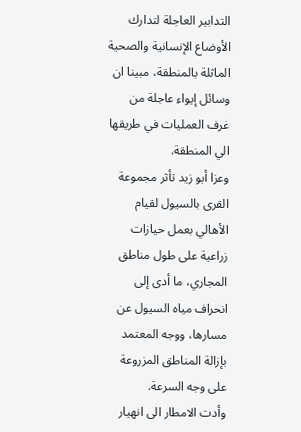التدابير العاجلة لتدارك الأوضاع الإنسانية والصحية الماثلة بالمنطقة، مبينا ان وسائل إيواء عاجلة من غرف العمليات في طريقها الي المنطقة.
وعزا أبو زيد تأثر مجموعة القرى بالسيول لقيام الأهالي بعمل حيازات زراعية على طول مناطق المجاري، ما أدى إلى انحراف مياه السيول عن مسارها، ووجه المعتمد بإزالة المناطق المزروعة على وجه السرعة.
وأدت الامطار الى انهيار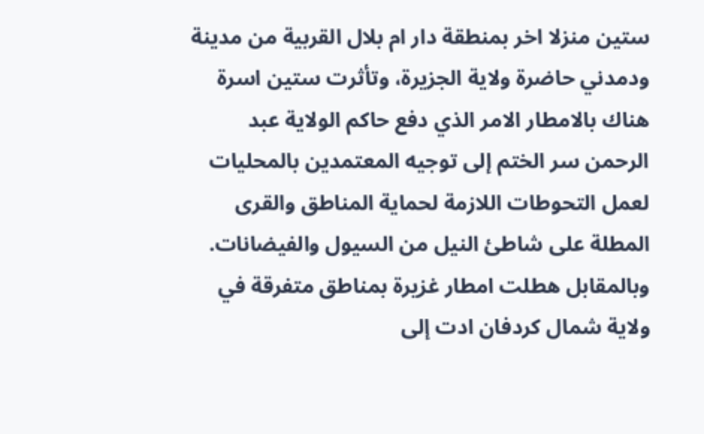ستين منزلا اخر بمنطقة دار ام بلال القربية من مدينة ودمدني حاضرة ولاية الجزيرة، وتأثرت ستين اسرة هناك بالامطار الامر الذي دفع حاكم الولاية عبد الرحمن سر الختم إلى توجيه المعتمدين بالمحليات لعمل التحوطات اللازمة لحماية المناطق والقرى المطلة على شاطئ النيل من السيول والفيضانات.
وبالمقابل هطلت امطار غزيرة بمناطق متفرقة في ولاية شمال كردفان ادت إلى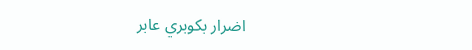اضرار بكوبري عابر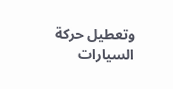وتعطيل حركة السيارات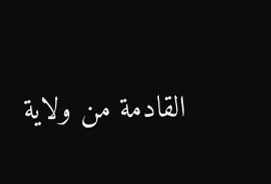القادمة من ولاية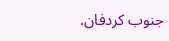جنوب كردفان.